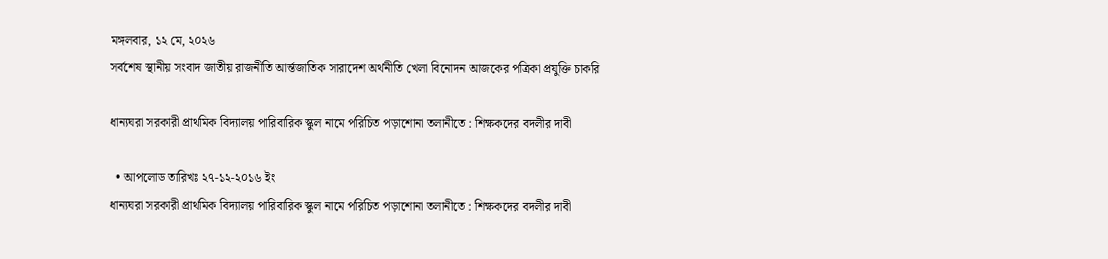মঙ্গলবার, ১২ মে, ২০২৬
সর্বশেষ স্থানীয় সংবাদ জাতীয় রাজনীতি আর্ন্তজাতিক সারাদেশ অর্থনীতি খেলা বিনোদন আজকের পত্রিকা প্রযুক্তি চাকরি

ধান্যঘরা সরকারী প্রাথমিক বিদ্যালয় পারিবারিক স্কুল নামে পরিচিত পড়াশোনা তলানীতে : শিক্ষকদের বদলীর দাবী

  • আপলোড তারিখঃ ২৭-১২-২০১৬ ইং
ধান্যঘরা সরকারী প্রাথমিক বিদ্যালয় পারিবারিক স্কুল নামে পরিচিত পড়াশোনা তলানীতে : শিক্ষকদের বদলীর দাবী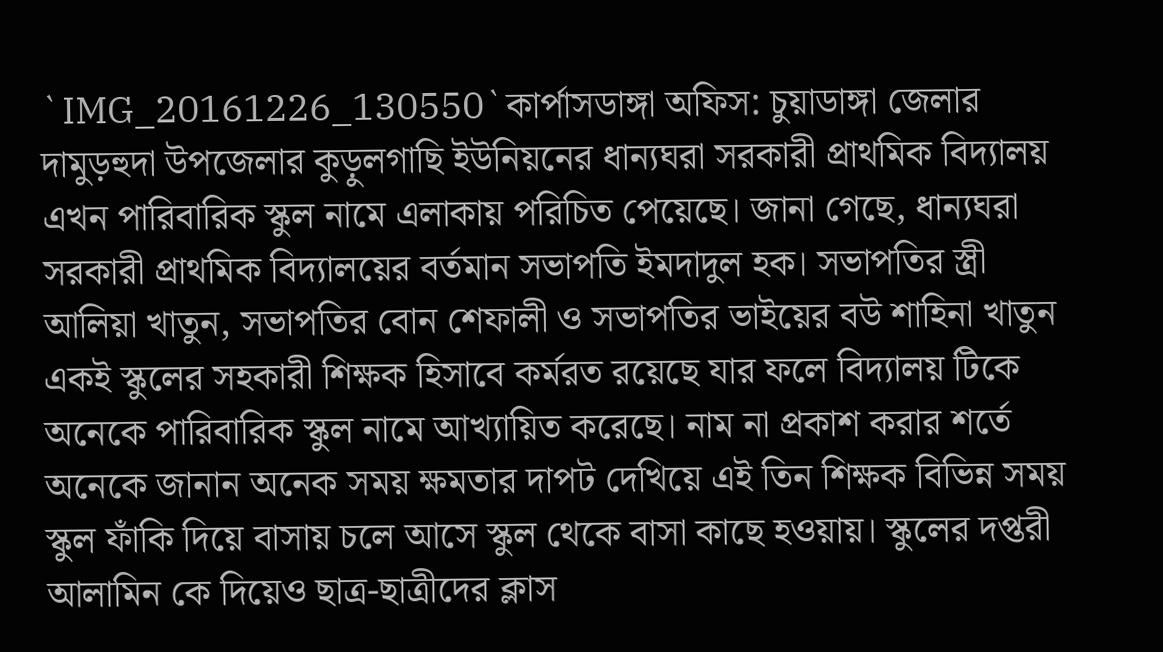`IMG_20161226_130550`কার্পাসডাঙ্গা অফিস: চুয়াডাঙ্গা জেলার দামুড়হুদা উপজেলার কুড়ুলগাছি ইউনিয়নের ধান্যঘরা সরকারী প্রাথমিক বিদ্যালয় এখন পারিবারিক স্কুল নামে এলাকায় পরিচিত পেয়েছে। জানা গেছে, ধান্যঘরা সরকারী প্রাথমিক বিদ্যালয়ের বর্তমান সভাপতি ইমদাদুল হক। সভাপতির স্ত্রী আলিয়া খাতুন, সভাপতির বোন শেফালী ও সভাপতির ভাইয়ের বউ শাহিনা খাতুন একই স্কুলের সহকারী শিক্ষক হিসাবে কর্মরত রয়েছে যার ফলে বিদ্যালয় টিকে অনেকে পারিবারিক স্কুল নামে আখ্যায়িত করেছে। নাম না প্রকাশ করার শর্তে অনেকে জানান অনেক সময় ক্ষমতার দাপট দেখিয়ে এই তিন শিক্ষক বিভিন্ন সময় স্কুল ফাঁকি দিয়ে বাসায় চলে আসে স্কুল থেকে বাসা কাছে হওয়ায়। স্কুলের দপ্তরী আলামিন কে দিয়েও ছাত্র-ছাত্রীদের ক্লাস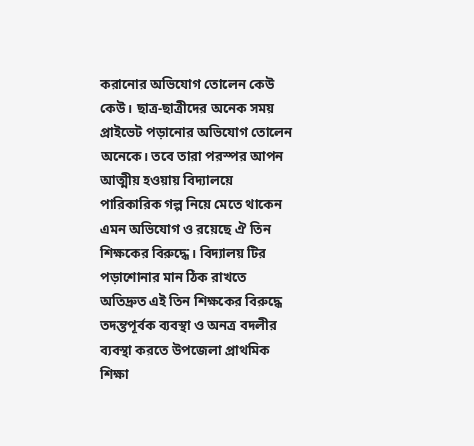করানোর অভিযোগ তোলেন কেউ কেউ। ছাত্র-ছাত্রীদের অনেক সময় প্রাইভেট পড়ানোর অভিযোগ তোলেন অনেকে। তবে তারা পরস্পর আপন আত্মীয় হওয়ায় বিদ্যালয়ে পারিকারিক গল্প নিয়ে মেতে থাকেন এমন অভিযোগ ও রয়েছে ঐ তিন শিক্ষকের বিরুদ্ধে। বিদ্যালয় টির পড়াশোনার মান ঠিক রাখতে অতিদ্রুত এই তিন শিক্ষকের বিরুদ্ধে তদন্তপূর্বক ব্যবস্থা ও অনত্র বদলীর ব্যবস্থা করতে উপজেলা প্রাথমিক শিক্ষা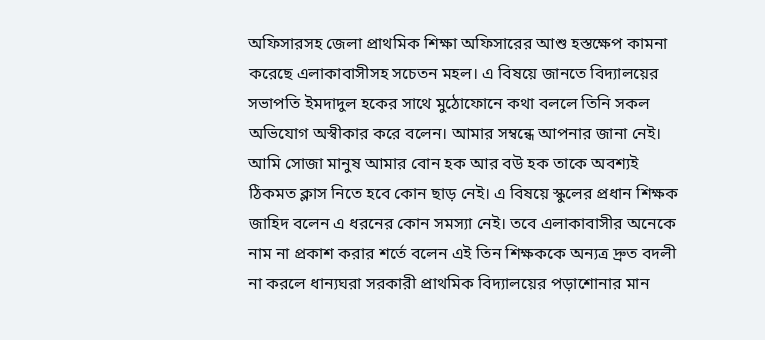অফিসারসহ জেলা প্রাথমিক শিক্ষা অফিসারের আশু হস্তক্ষেপ কামনা করেছে এলাকাবাসীসহ সচেতন মহল। এ বিষয়ে জানতে বিদ্যালয়ের সভাপতি ইমদাদুল হকের সাথে মুঠোফোনে কথা বললে তিনি সকল অভিযোগ অস্বীকার করে বলেন। আমার সম্বন্ধে আপনার জানা নেই। আমি সোজা মানুষ আমার বোন হক আর বউ হক তাকে অবশ্যই ঠিকমত ক্লাস নিতে হবে কোন ছাড় নেই। এ বিষয়ে স্কুলের প্রধান শিক্ষক জাহিদ বলেন এ ধরনের কোন সমস্যা নেই। তবে এলাকাবাসীর অনেকে নাম না প্রকাশ করার শর্তে বলেন এই তিন শিক্ষককে অন্যত্র দ্রুত বদলী না করলে ধান্যঘরা সরকারী প্রাথমিক বিদ্যালয়ের পড়াশোনার মান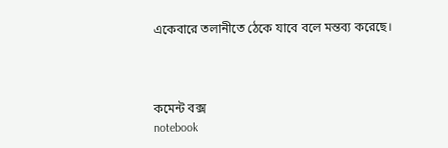একেবারে তলানীতে ঠেকে যাবে বলে মন্তব্য করেছে।



কমেন্ট বক্স
notebook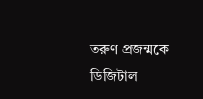তরুণ প্রজন্মকে ডিজিটাল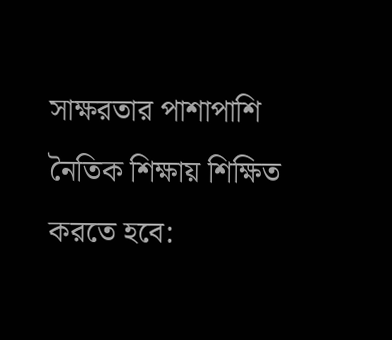সাক্ষরতার পাশাপাশি নৈতিক শিক্ষায় শিক্ষিত করতে হবে: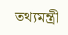তথ্যমন্ত্রী